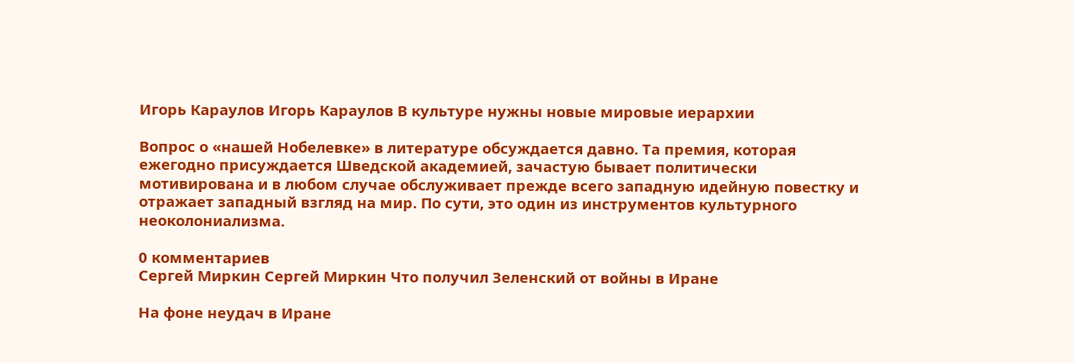Игорь Караулов Игорь Караулов В культуре нужны новые мировые иерархии

Вопрос о «нашей Нобелевке» в литературе обсуждается давно. Та премия, которая ежегодно присуждается Шведской академией, зачастую бывает политически мотивирована и в любом случае обслуживает прежде всего западную идейную повестку и отражает западный взгляд на мир. По сути, это один из инструментов культурного неоколониализма.

0 комментариев
Сергей Миркин Сергей Миркин Что получил Зеленский от войны в Иране

На фоне неудач в Иране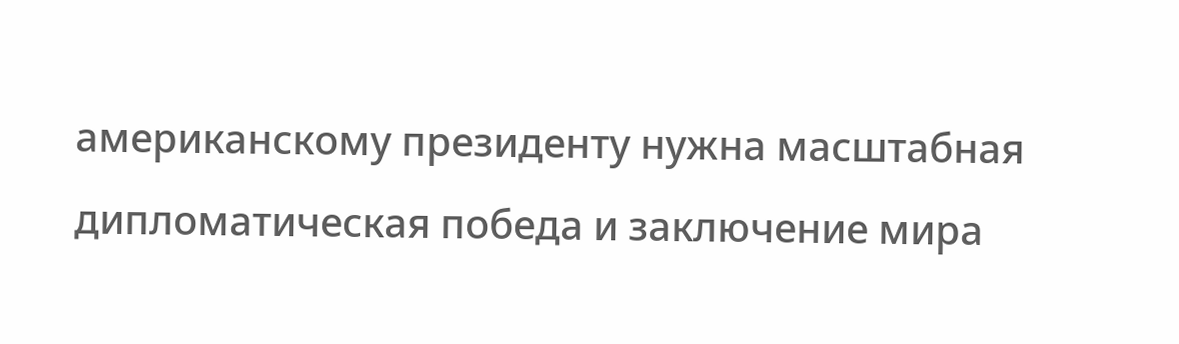американскому президенту нужна масштабная дипломатическая победа и заключение мира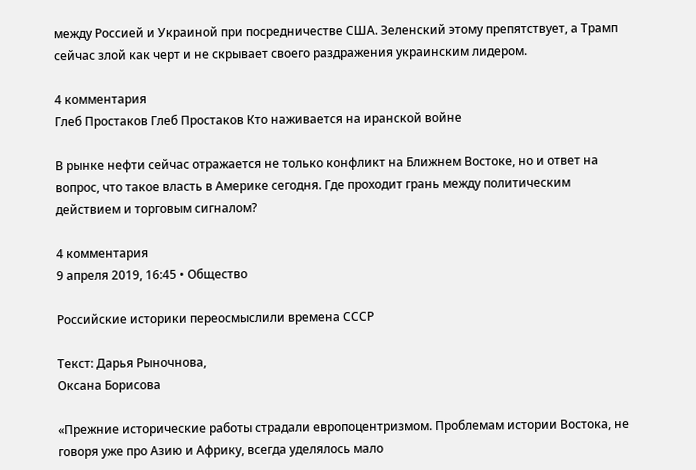между Россией и Украиной при посредничестве США. Зеленский этому препятствует, а Трамп сейчас злой как черт и не скрывает своего раздражения украинским лидером.

4 комментария
Глеб Простаков Глеб Простаков Кто наживается на иранской войне

В рынке нефти сейчас отражается не только конфликт на Ближнем Востоке, но и ответ на вопрос, что такое власть в Америке сегодня. Где проходит грань между политическим действием и торговым сигналом?

4 комментария
9 апреля 2019, 16:45 • Общество

Российские историки переосмыслили времена СССР

Tекст: Дарья Рыночнова,
Оксана Борисова

«Прежние исторические работы страдали европоцентризмом. Проблемам истории Востока, не говоря уже про Азию и Африку, всегда уделялось мало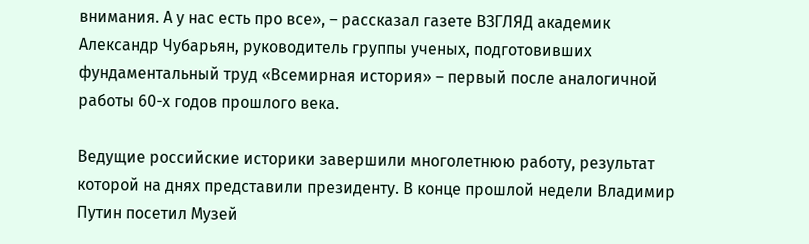внимания. А у нас есть про все», – рассказал газете ВЗГЛЯД академик Александр Чубарьян, руководитель группы ученых, подготовивших фундаментальный труд «Всемирная история» – первый после аналогичной работы 60-х годов прошлого века.

Ведущие российские историки завершили многолетнюю работу, результат которой на днях представили президенту. В конце прошлой недели Владимир Путин посетил Музей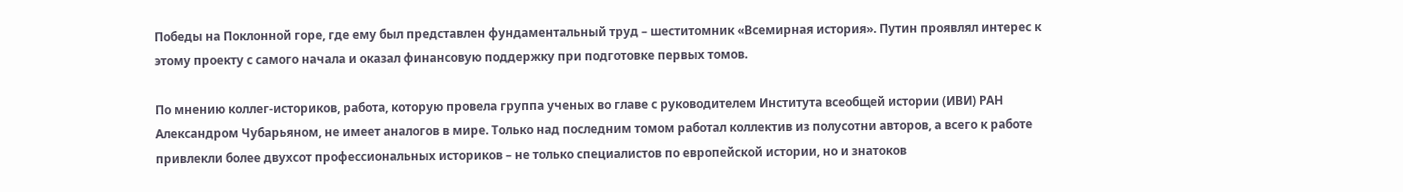Победы на Поклонной горе, где ему был представлен фундаментальный труд – шеститомник «Всемирная история». Путин проявлял интерес к этому проекту с самого начала и оказал финансовую поддержку при подготовке первых томов.

По мнению коллег-историков, работа, которую провела группа ученых во главе с руководителем Института всеобщей истории (ИВИ) РАН Александром Чубарьяном, не имеет аналогов в мире. Только над последним томом работал коллектив из полусотни авторов, а всего к работе привлекли более двухсот профессиональных историков – не только специалистов по европейской истории, но и знатоков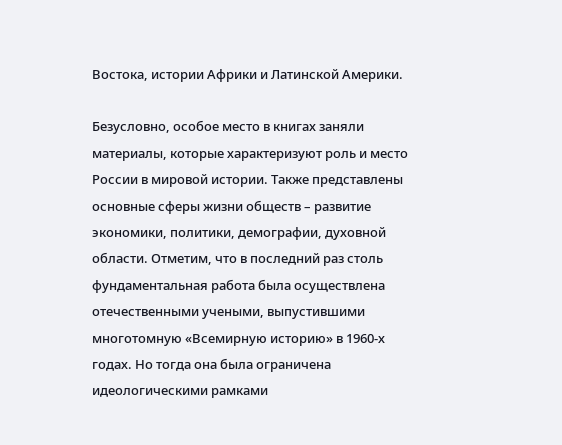Востока, истории Африки и Латинской Америки.

Безусловно, особое место в книгах заняли материалы, которые характеризуют роль и место России в мировой истории. Также представлены основные сферы жизни обществ – развитие экономики, политики, демографии, духовной области. Отметим, что в последний раз столь фундаментальная работа была осуществлена отечественными учеными, выпустившими многотомную «Всемирную историю» в 1960-х годах. Но тогда она была ограничена идеологическими рамками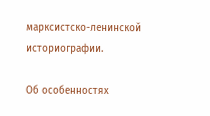марксистско-ленинской историографии.

Об особенностях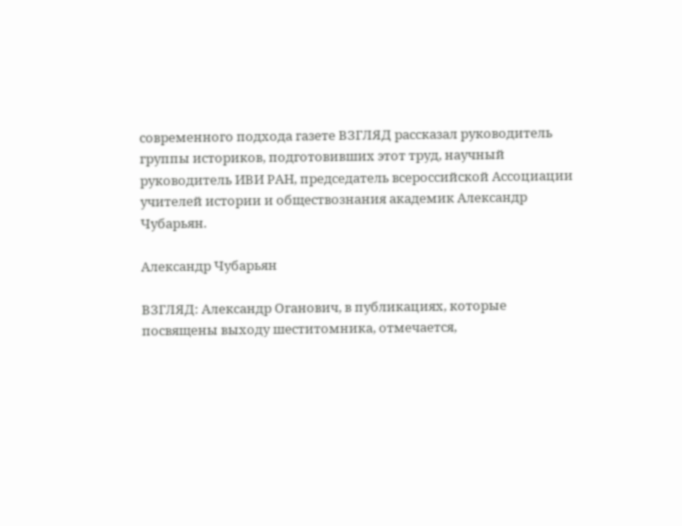современного подхода газете ВЗГЛЯД рассказал руководитель группы историков, подготовивших этот труд, научный руководитель ИВИ РАН, председатель всероссийской Ассоциации учителей истории и обществознания академик Александр Чубарьян.

Александр Чубарьян

ВЗГЛЯД: Александр Оганович, в публикациях, которые посвящены выходу шеститомника, отмечается,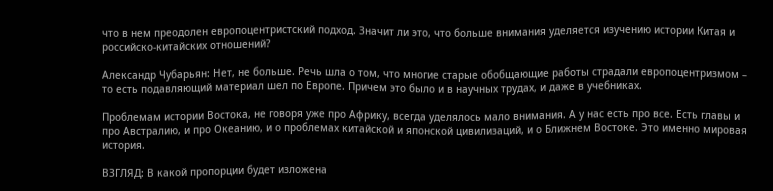что в нем преодолен европоцентристский подход. Значит ли это, что больше внимания уделяется изучению истории Китая и российско-китайских отношений?

Александр Чубарьян: Нет, не больше. Речь шла о том, что многие старые обобщающие работы страдали европоцентризмом – то есть подавляющий материал шел по Европе. Причем это было и в научных трудах, и даже в учебниках.

Проблемам истории Востока, не говоря уже про Африку, всегда уделялось мало внимания. А у нас есть про все. Есть главы и про Австралию, и про Океанию, и о проблемах китайской и японской цивилизаций, и о Ближнем Востоке. Это именно мировая история.

ВЗГЛЯД: В какой пропорции будет изложена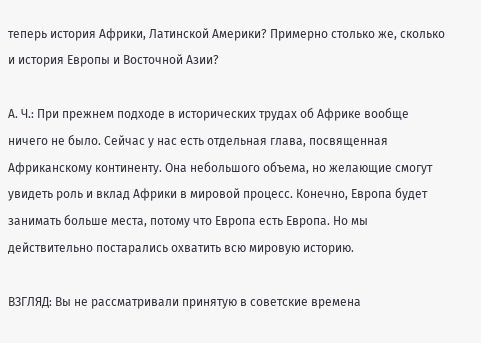теперь история Африки, Латинской Америки? Примерно столько же, сколько и история Европы и Восточной Азии?

А. Ч.: При прежнем подходе в исторических трудах об Африке вообще ничего не было. Сейчас у нас есть отдельная глава, посвященная Африканскому континенту. Она небольшого объема, но желающие смогут увидеть роль и вклад Африки в мировой процесс. Конечно, Европа будет занимать больше места, потому что Европа есть Европа. Но мы действительно постарались охватить всю мировую историю.

ВЗГЛЯД: Вы не рассматривали принятую в советские времена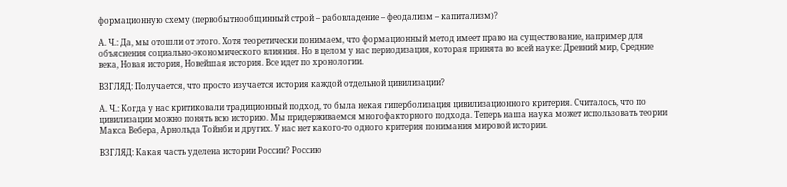формационную схему (первобытнообщинный строй – рабовладение – феодализм – капитализм)?

А. Ч.: Да, мы отошли от этого. Хотя теоретически понимаем, что формационный метод имеет право на существование, например для объяснения социально-экономического влияния. Но в целом у нас периодизация, которая принята во всей науке: Древний мир, Средние века, Новая история, Новейшая история. Все идет по хронологии.

ВЗГЛЯД: Получается, что просто изучается история каждой отдельной цивилизации?

А. Ч.: Когда у нас критиковали традиционный подход, то была некая гиперболизация цивилизационного критерия. Считалось, что по цивилизации можно понять всю историю. Мы придерживаемся многофакторного подхода. Теперь наша наука может использовать теории Макса Вебера, Арнольда Тойнби и других. У нас нет какого-то одного критерия понимания мировой истории.

ВЗГЛЯД: Какая часть уделена истории России? Россию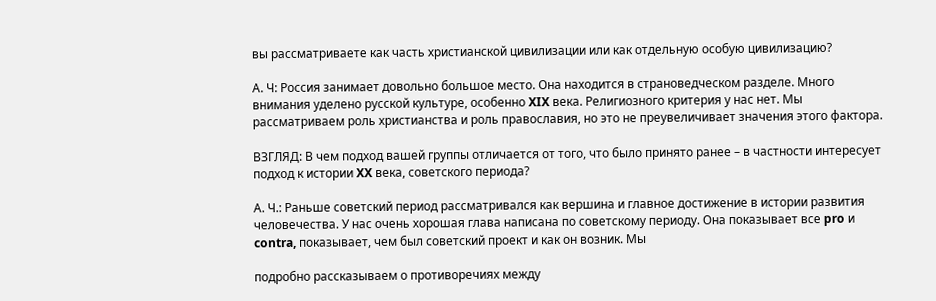вы рассматриваете как часть христианской цивилизации или как отдельную особую цивилизацию?

А. Ч: Россия занимает довольно большое место. Она находится в страноведческом разделе. Много внимания уделено русской культуре, особенно XIX века. Религиозного критерия у нас нет. Мы рассматриваем роль христианства и роль православия, но это не преувеличивает значения этого фактора.

ВЗГЛЯД: В чем подход вашей группы отличается от того, что было принято ранее – в частности интересует подход к истории XX века, советского периода?

А. Ч.: Раньше советский период рассматривался как вершина и главное достижение в истории развития человечества. У нас очень хорошая глава написана по советскому периоду. Она показывает все pro и contra, показывает, чем был советский проект и как он возник. Мы

подробно рассказываем о противоречиях между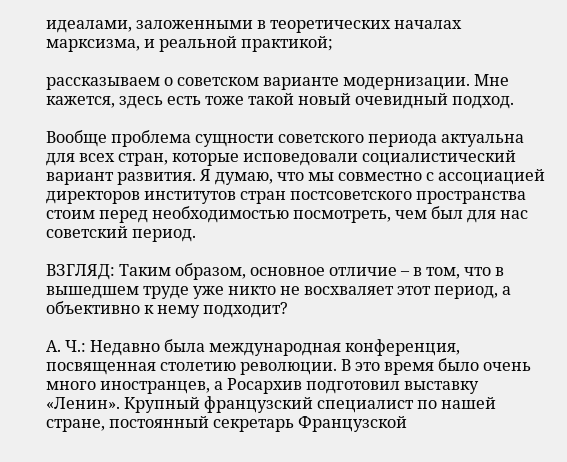идеалами, заложенными в теоретических началах марксизма, и реальной практикой;

рассказываем о советском варианте модернизации. Мне кажется, здесь есть тоже такой новый очевидный подход.

Вообще проблема сущности советского периода актуальна для всех стран, которые исповедовали социалистический вариант развития. Я думаю, что мы совместно с ассоциацией директоров институтов стран постсоветского пространства стоим перед необходимостью посмотреть, чем был для нас советский период.

ВЗГЛЯД: Таким образом, основное отличие – в том, что в вышедшем труде уже никто не восхваляет этот период, а объективно к нему подходит?

А. Ч.: Недавно была международная конференция, посвященная столетию революции. В это время было очень много иностранцев, а Росархив подготовил выставку «Ленин». Крупный французский специалист по нашей стране, постоянный секретарь Французской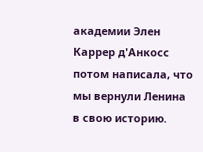академии Элен Каррер д'Анкосс потом написала, что мы вернули Ленина в свою историю.